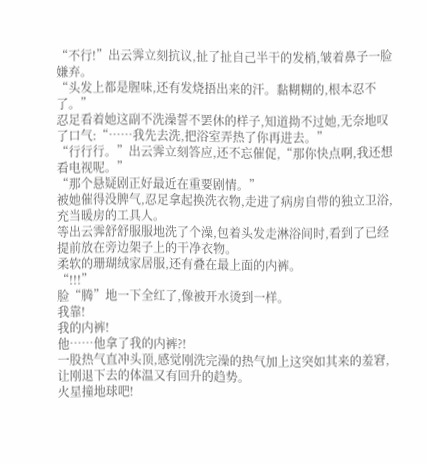“不行!”出云霁立刻抗议,扯了扯自己半干的发梢,皱着鼻子一脸嫌弃。
“头发上都是腥味,还有发烧捂出来的汗。黏糊糊的,根本忍不了。”
忍足看着她这副不洗澡誓不罢休的样子,知道拗不过她,无奈地叹了口气:“……我先去洗,把浴室弄热了你再进去。”
“行行行。”出云霁立刻答应,还不忘催促,“那你快点啊,我还想看电视呢。”
“那个悬疑剧正好最近在重要剧情。”
被她催得没脾气,忍足拿起换洗衣物,走进了病房自带的独立卫浴,充当暖房的工具人。
等出云霁舒舒服服地洗了个澡,包着头发走淋浴间时,看到了已经提前放在旁边架子上的干净衣物。
柔软的珊瑚绒家居服,还有叠在最上面的内裤。
“!!!”
脸“腾”地一下全红了,像被开水烫到一样。
我靠!
我的内裤!
他……他拿了我的内裤?!
一股热气直冲头顶,感觉刚洗完澡的热气加上这突如其来的羞窘,让刚退下去的体温又有回升的趋势。
火星撞地球吧!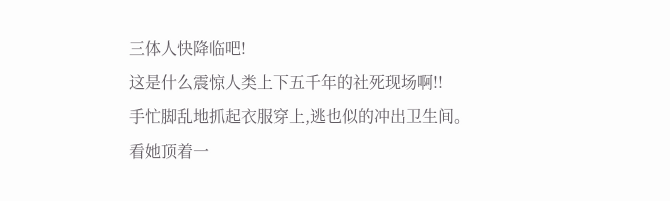三体人快降临吧!
这是什么震惊人类上下五千年的社死现场啊!!
手忙脚乱地抓起衣服穿上,逃也似的冲出卫生间。
看她顶着一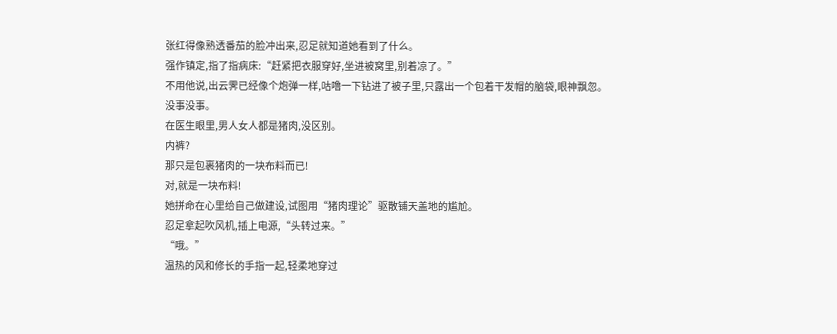张红得像熟透番茄的脸冲出来,忍足就知道她看到了什么。
强作镇定,指了指病床:“赶紧把衣服穿好,坐进被窝里,别着凉了。”
不用他说,出云霁已经像个炮弹一样,咕噜一下钻进了被子里,只露出一个包着干发帽的脑袋,眼神飘忽。
没事没事。
在医生眼里,男人女人都是猪肉,没区别。
内裤?
那只是包裹猪肉的一块布料而已!
对,就是一块布料!
她拼命在心里给自己做建设,试图用“猪肉理论”驱散铺天盖地的尴尬。
忍足拿起吹风机,插上电源,“头转过来。”
“哦。”
温热的风和修长的手指一起,轻柔地穿过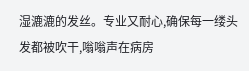湿漉漉的发丝。专业又耐心,确保每一缕头发都被吹干,嗡嗡声在病房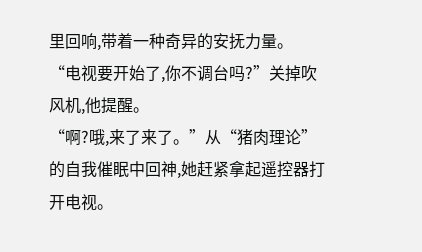里回响,带着一种奇异的安抚力量。
“电视要开始了,你不调台吗?”关掉吹风机,他提醒。
“啊?哦,来了来了。”从“猪肉理论”的自我催眠中回神,她赶紧拿起遥控器打开电视。